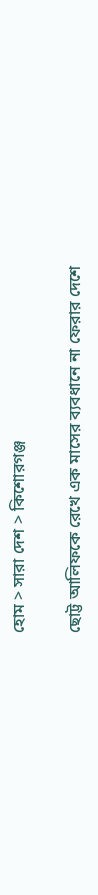হোম > সারা দেশ > কিশোরগঞ্জ

ছোট্ট আলিফকে রেখে এক মাসের ব্যবধানে না ফেরার দেশে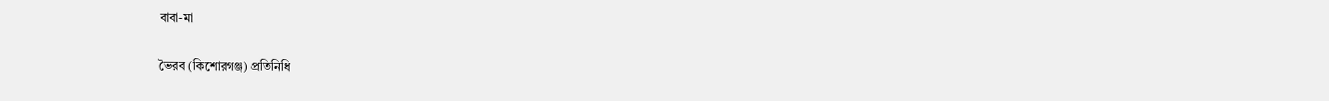বাবা-মা

ভৈরব (কিশোরগঞ্জ) প্রতিনিধি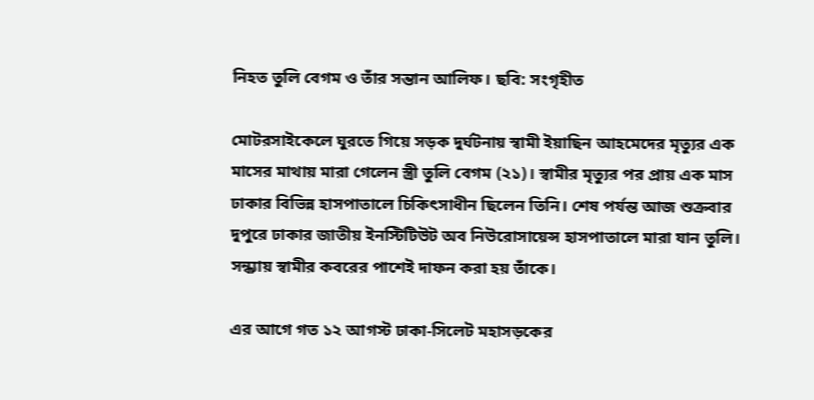নিহত তুলি বেগম ও তাঁর সন্তান আলিফ। ছবি: সংগৃহীত

মোটরসাইকেলে ঘুরতে গিয়ে সড়ক দুর্ঘটনায় স্বামী ইয়াছিন আহমেদের মৃত্যুর এক মাসের মাথায় মারা গেলেন স্ত্রী তুলি বেগম (২১)। স্বামীর মৃত্যুর পর প্রায় এক মাস ঢাকার বিভিন্ন হাসপাতালে চিকিৎসাধীন ছিলেন তিনি। শেষ পর্যন্ত আজ শুক্রবার দুপুরে ঢাকার জাতীয় ইনস্টিটিউট অব নিউরোসায়েন্স হাসপাতালে মারা যান তুলি। সন্ধ্যায় স্বামীর কবরের পাশেই দাফন করা হয় তাঁকে।

এর আগে গত ১২ আগস্ট ঢাকা-সিলেট মহাসড়কের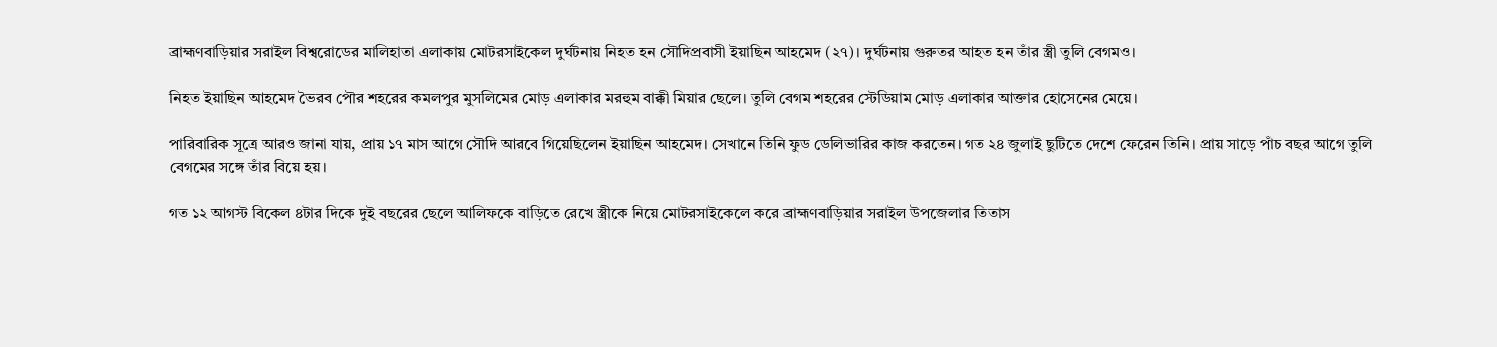ব্রাহ্মণবাড়িয়ার সরাইল বিশ্বরোডের মালিহাতা এলাকায় মোটরসাইকেল দুর্ঘটনায় নিহত হন সৌদিপ্রবাসী ইয়াছিন আহমেদ (২৭)। দুর্ঘটনায় গুরুতর আহত হন তাঁর স্ত্রী তুলি বেগমও।

নিহত ইয়াছিন আহমেদ ভৈরব পৌর শহরের কমলপুর মুসলিমের মোড় এলাকার মরহুম বাক্কী মিয়ার ছেলে। তুলি বেগম শহরের স্টেডিয়াম মোড় এলাকার আক্তার হোসেনের মেয়ে।

পারিবারিক সূত্রে আরও জানা যায়, প্রায় ১৭ মাস আগে সৌদি আরবে গিয়েছিলেন ইয়াছিন আহমেদ। সেখানে তিনি ফুড ডেলিভারির কাজ করতেন। গত ২৪ জুলাই ছুটিতে দেশে ফেরেন তিনি। প্রায় সাড়ে পাঁচ বছর আগে তুলি বেগমের সঙ্গে তাঁর বিয়ে হয়।

গত ১২ আগস্ট বিকেল ৪টার দিকে দুই বছরের ছেলে আলিফকে বাড়িতে রেখে স্ত্রীকে নিয়ে মোটরসাইকেলে করে ব্রাহ্মণবাড়িয়ার সরাইল উপজেলার তিতাস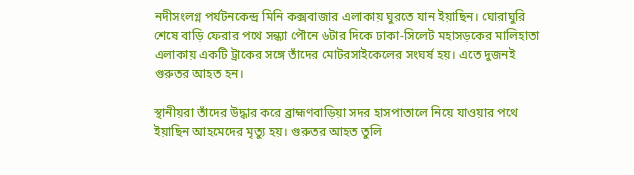নদীসংলগ্ন পর্যটনকেন্দ্র মিনি কক্সবাজার এলাকায় ঘুরতে যান ইয়াছিন। ঘোরাঘুরি শেষে বাড়ি ফেরার পথে সন্ধ্যা পৌনে ৬টার দিকে ঢাকা-সিলেট মহাসড়কের মালিহাতা এলাকায় একটি ট্রাকের সঙ্গে তাঁদের মোটরসাইকেলের সংঘর্ষ হয়। এতে দুজনই গুরুতর আহত হন।

স্থানীয়রা তাঁদের উদ্ধার করে ব্রাহ্মণবাড়িয়া সদর হাসপাতালে নিয়ে যাওয়ার পথে ইয়াছিন আহমেদের মৃত্যু হয়। গুরুতর আহত তুলি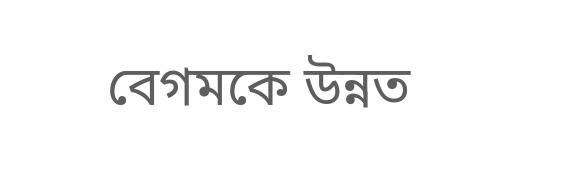বেগমকে উন্নত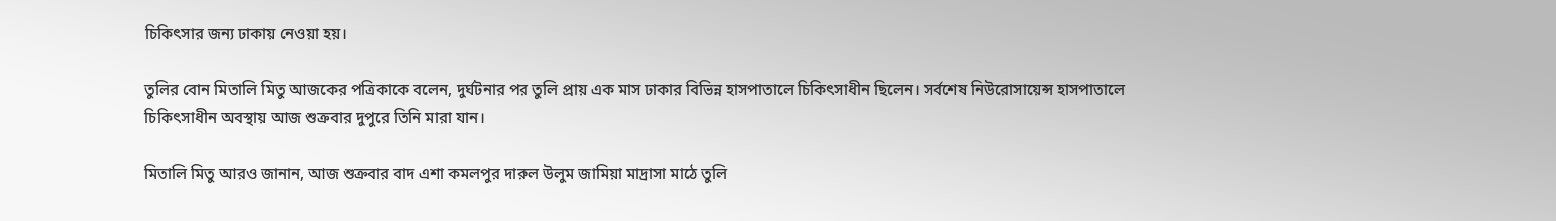চিকিৎসার জন্য ঢাকায় নেওয়া হয়।

তুলির বোন মিতালি মিতু আজকের পত্রিকাকে বলেন, দুর্ঘটনার পর তুলি প্রায় এক মাস ঢাকার বিভিন্ন হাসপাতালে চিকিৎসাধীন ছিলেন। সর্বশেষ নিউরোসায়েন্স হাসপাতালে চিকিৎসাধীন অবস্থায় আজ শুক্রবার দুপুরে তিনি মারা যান।

মিতালি মিতু আরও জানান, আজ শুক্রবার বাদ এশা কমলপুর দারুল উলুম জামিয়া মাদ্রাসা মাঠে তুলি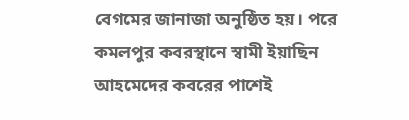বেগমের জানাজা অনুষ্ঠিত হয়। পরে কমলপুর কবরস্থানে স্বামী ইয়াছিন আহমেদের কবরের পাশেই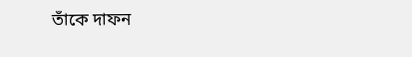তাঁকে দাফন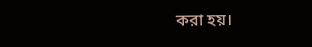করা হয়।